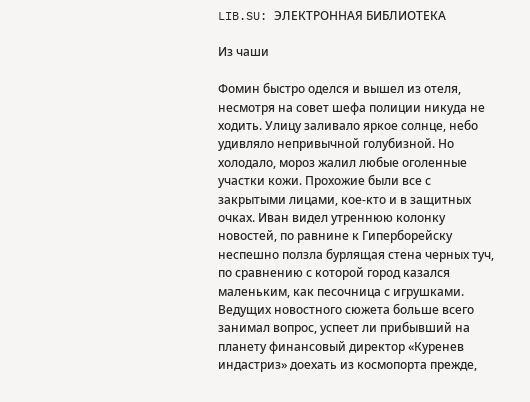LIB.SU: ЭЛЕКТРОННАЯ БИБЛИОТЕКА

Из чаши

Фомин быстро оделся и вышел из отеля, несмотря на совет шефа полиции никуда не ходить. Улицу заливало яркое солнце, небо удивляло непривычной голубизной. Но холодало, мороз жалил любые оголенные участки кожи. Прохожие были все с закрытыми лицами, кое‑кто и в защитных очках. Иван видел утреннюю колонку новостей, по равнине к Гиперборейску неспешно ползла бурлящая стена черных туч, по сравнению с которой город казался маленьким, как песочница с игрушками. Ведущих новостного сюжета больше всего занимал вопрос, успеет ли прибывший на планету финансовый директор «Куренев индастриз» доехать из космопорта прежде,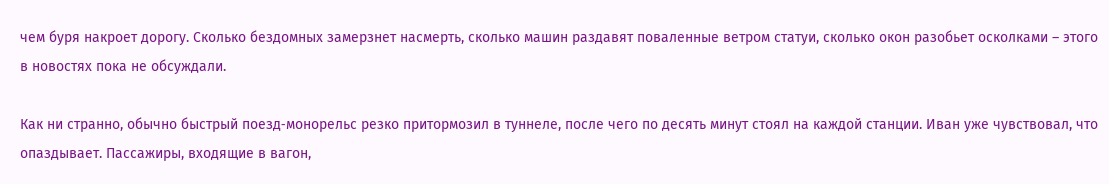чем буря накроет дорогу. Сколько бездомных замерзнет насмерть, сколько машин раздавят поваленные ветром статуи, сколько окон разобьет осколками – этого в новостях пока не обсуждали.

Как ни странно, обычно быстрый поезд‑монорельс резко притормозил в туннеле, после чего по десять минут стоял на каждой станции. Иван уже чувствовал, что опаздывает. Пассажиры, входящие в вагон,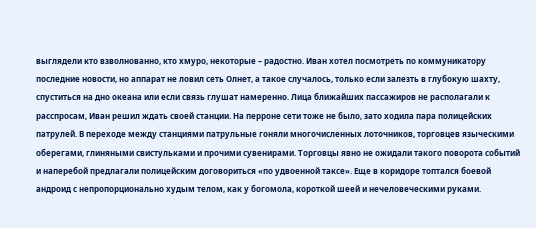выглядели кто взволнованно, кто хмуро, некоторые – радостно. Иван хотел посмотреть по коммуникатору последние новости, но аппарат не ловил сеть Олнет, а такое случалось, только если залезть в глубокую шахту, спуститься на дно океана или если связь глушат намеренно. Лица ближайших пассажиров не располагали к расспросам, Иван решил ждать своей станции. На перроне сети тоже не было, зато ходила пара полицейских патрулей. В переходе между станциями патрульные гоняли многочисленных лоточников, торговцев языческими оберегами, глиняными свистульками и прочими сувенирами. Торговцы явно не ожидали такого поворота событий и наперебой предлагали полицейским договориться «по удвоенной таксе». Еще в коридоре топтался боевой андроид с непропорционально худым телом, как у богомола, короткой шеей и нечеловеческими руками.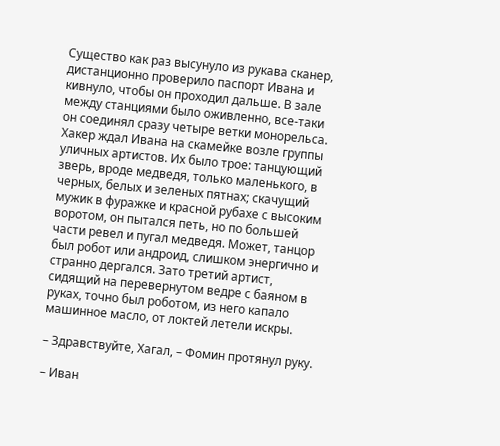Существо как раз высунуло из рукава сканер, дистанционно проверило паспорт Ивана и кивнуло, чтобы он проходил дальше. В зале между станциями было оживленно, все‑таки он соединял сразу четыре ветки монорельса. Хакер ждал Ивана на скамейке возле группы уличных артистов. Их было трое: танцующий зверь, вроде медведя, только маленького, в черных, белых и зеленых пятнах; скачущий мужик в фуражке и красной рубахе с высоким воротом, он пытался петь, но по большей части ревел и пугал медведя. Может, танцор был робот или андроид, слишком энергично и странно дергался. Зато третий артист, сидящий на перевернутом ведре с баяном в руках, точно был роботом, из него капало машинное масло, от локтей летели искры.

– Здравствуйте, Хагал, – Фомин протянул руку.

– Иван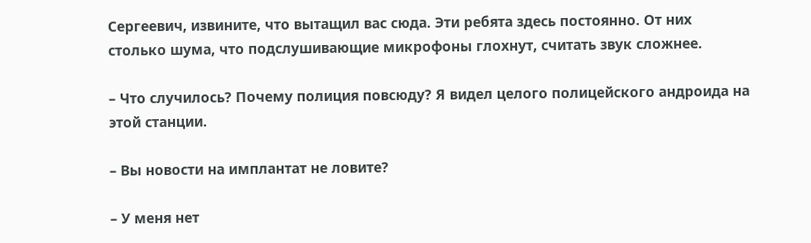Сергеевич, извините, что вытащил вас сюда. Эти ребята здесь постоянно. От них столько шума, что подслушивающие микрофоны глохнут, считать звук сложнее.

– Что случилось? Почему полиция повсюду? Я видел целого полицейского андроида на этой станции.

– Вы новости на имплантат не ловите?

– У меня нет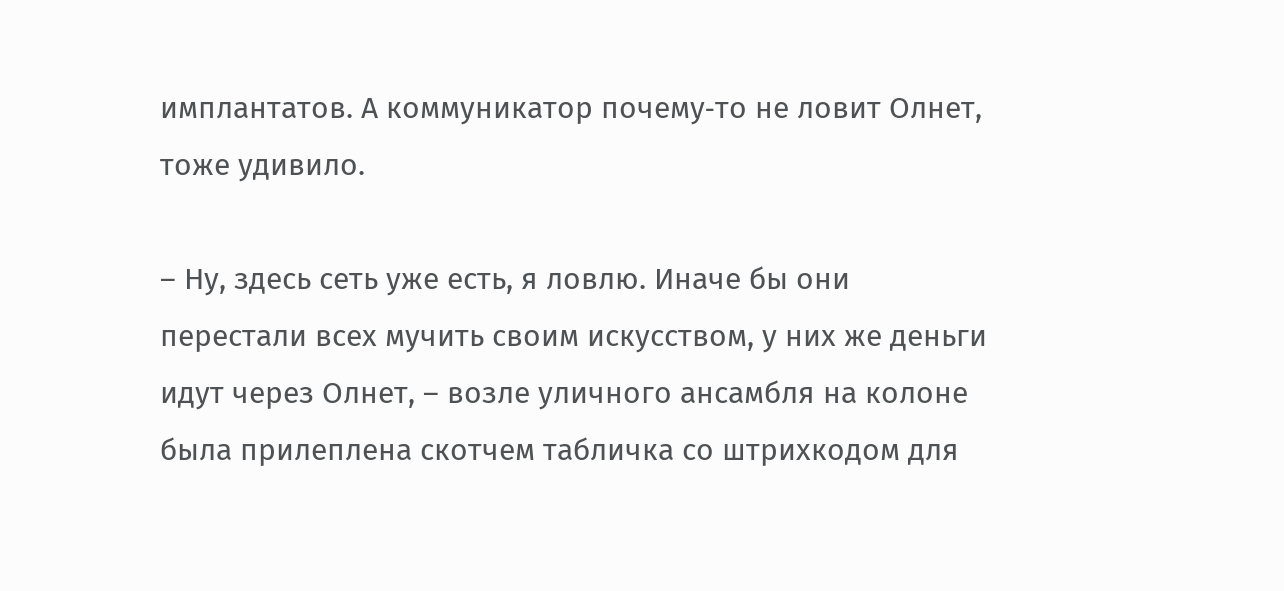имплантатов. А коммуникатор почему‑то не ловит Олнет, тоже удивило.

– Ну, здесь сеть уже есть, я ловлю. Иначе бы они перестали всех мучить своим искусством, у них же деньги идут через Олнет, – возле уличного ансамбля на колоне была прилеплена скотчем табличка со штрихкодом для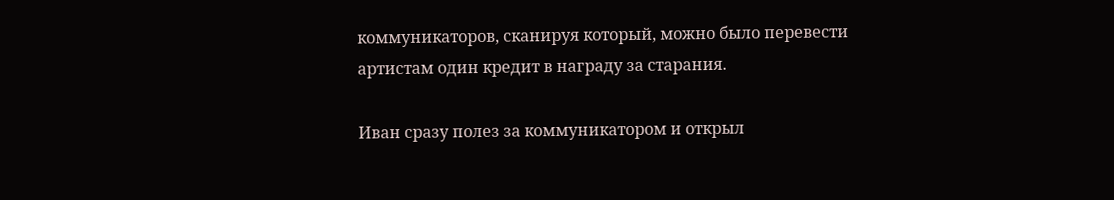коммуникаторов, сканируя который, можно было перевести артистам один кредит в награду за старания.

Иван сразу полез за коммуникатором и открыл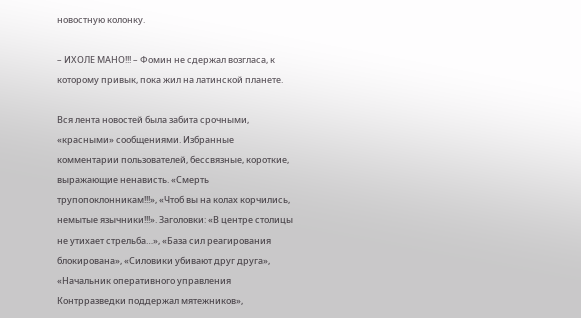новостную колонку.

– ИХОЛЕ МАНО!!! – Фомин не сдержал возгласа, к которому привык, пока жил на латинской планете.

Вся лента новостей была забита срочными, «красными» сообщениями. Избранные комментарии пользователей, бессвязные, короткие, выражающие ненависть. «Смерть трупопоклонникам!!!», «Чтоб вы на колах корчились, немытые язычники!!!». Заголовки: «В центре столицы не утихает стрельба…», «База сил реагирования блокирована», «Силовики убивают друг друга», «Начальник оперативного управления Контрразведки поддержал мятежников»,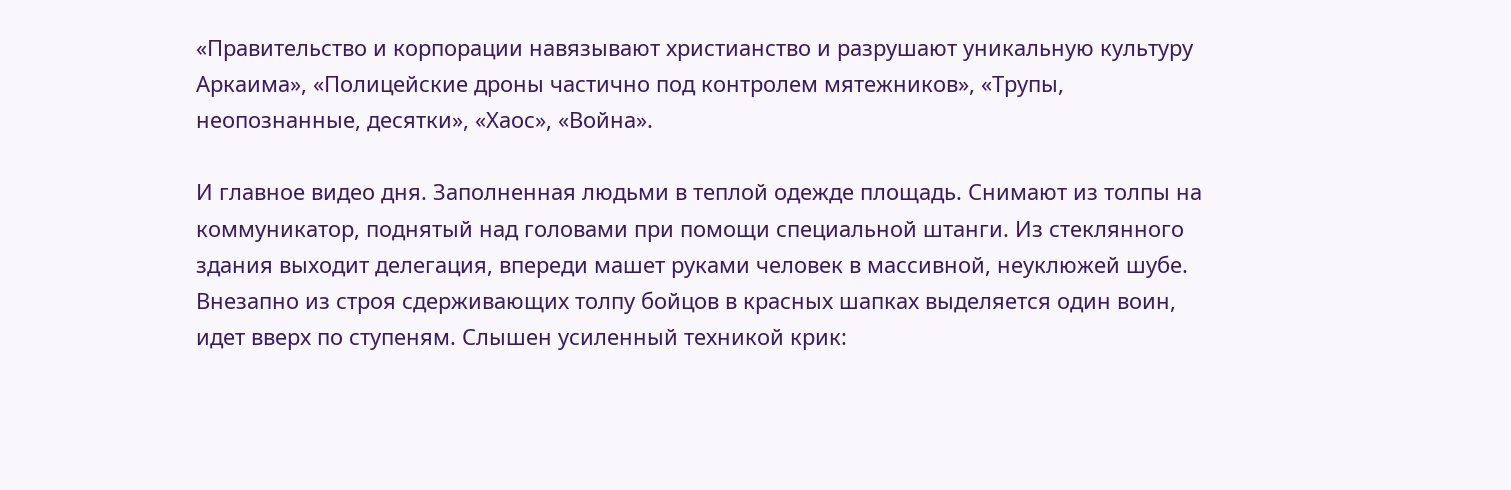«Правительство и корпорации навязывают христианство и разрушают уникальную культуру Аркаима», «Полицейские дроны частично под контролем мятежников», «Трупы, неопознанные, десятки», «Хаос», «Война».

И главное видео дня. Заполненная людьми в теплой одежде площадь. Снимают из толпы на коммуникатор, поднятый над головами при помощи специальной штанги. Из стеклянного здания выходит делегация, впереди машет руками человек в массивной, неуклюжей шубе. Внезапно из строя сдерживающих толпу бойцов в красных шапках выделяется один воин, идет вверх по ступеням. Слышен усиленный техникой крик: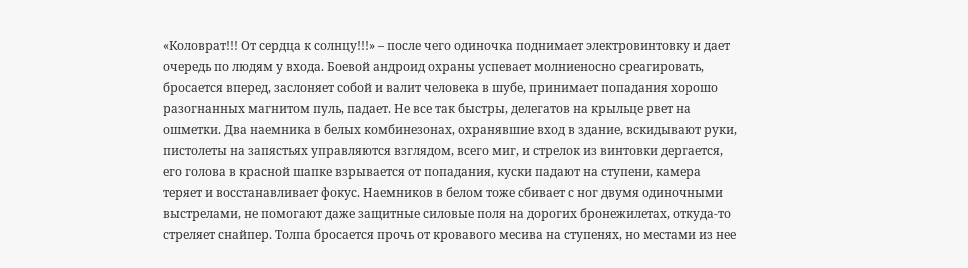«Коловрат!!! От сердца к солнцу!!!» – после чего одиночка поднимает электровинтовку и дает очередь по людям у входа. Боевой андроид охраны успевает молниеносно среагировать, бросается вперед, заслоняет собой и валит человека в шубе, принимает попадания хорошо разогнанных магнитом пуль, падает. Не все так быстры, делегатов на крыльце рвет на ошметки. Два наемника в белых комбинезонах, охранявшие вход в здание, вскидывают руки, пистолеты на запястьях управляются взглядом, всего миг, и стрелок из винтовки дергается, его голова в красной шапке взрывается от попадания, куски падают на ступени, камера теряет и восстанавливает фокус. Наемников в белом тоже сбивает с ног двумя одиночными выстрелами, не помогают даже защитные силовые поля на дорогих бронежилетах, откуда‑то стреляет снайпер. Толпа бросается прочь от кровавого месива на ступенях, но местами из нее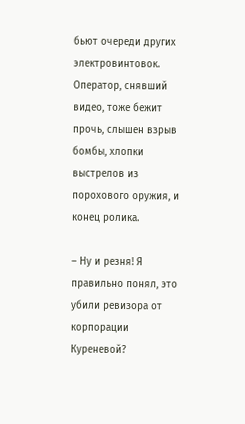бьют очереди других электровинтовок. Оператор, снявший видео, тоже бежит прочь, слышен взрыв бомбы, хлопки выстрелов из порохового оружия, и конец ролика.

– Ну и резня! Я правильно понял, это убили ревизора от корпорации Куреневой?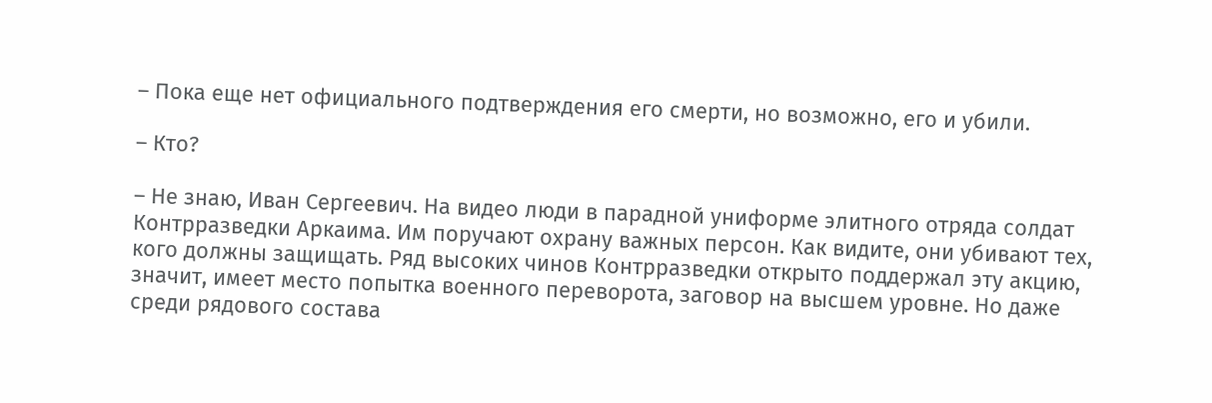– Пока еще нет официального подтверждения его смерти, но возможно, его и убили.

– Кто?

– Не знаю, Иван Сергеевич. На видео люди в парадной униформе элитного отряда солдат Контрразведки Аркаима. Им поручают охрану важных персон. Как видите, они убивают тех, кого должны защищать. Ряд высоких чинов Контрразведки открыто поддержал эту акцию, значит, имеет место попытка военного переворота, заговор на высшем уровне. Но даже среди рядового состава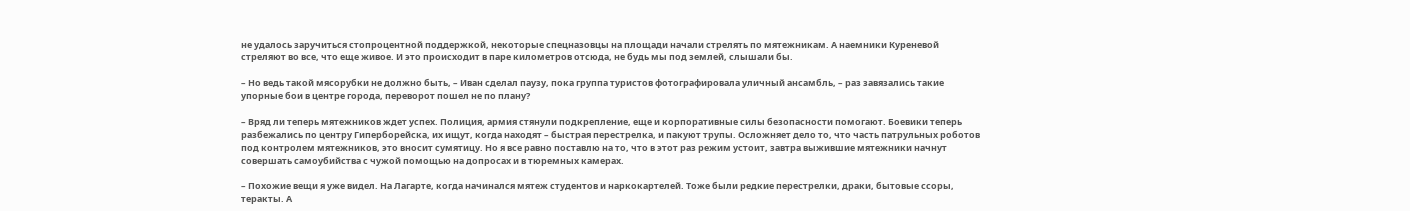не удалось заручиться стопроцентной поддержкой, некоторые спецназовцы на площади начали стрелять по мятежникам. А наемники Куреневой стреляют во все, что еще живое. И это происходит в паре километров отсюда, не будь мы под землей, слышали бы.

– Но ведь такой мясорубки не должно быть, – Иван сделал паузу, пока группа туристов фотографировала уличный ансамбль, – раз завязались такие упорные бои в центре города, переворот пошел не по плану?

– Вряд ли теперь мятежников ждет успех. Полиция, армия стянули подкрепление, еще и корпоративные силы безопасности помогают. Боевики теперь разбежались по центру Гиперборейска, их ищут, когда находят – быстрая перестрелка, и пакуют трупы. Осложняет дело то, что часть патрульных роботов под контролем мятежников, это вносит сумятицу. Но я все равно поставлю на то, что в этот раз режим устоит, завтра выжившие мятежники начнут совершать самоубийства с чужой помощью на допросах и в тюремных камерах.

– Похожие вещи я уже видел. На Лагарте, когда начинался мятеж студентов и наркокартелей. Тоже были редкие перестрелки, драки, бытовые ссоры, теракты. А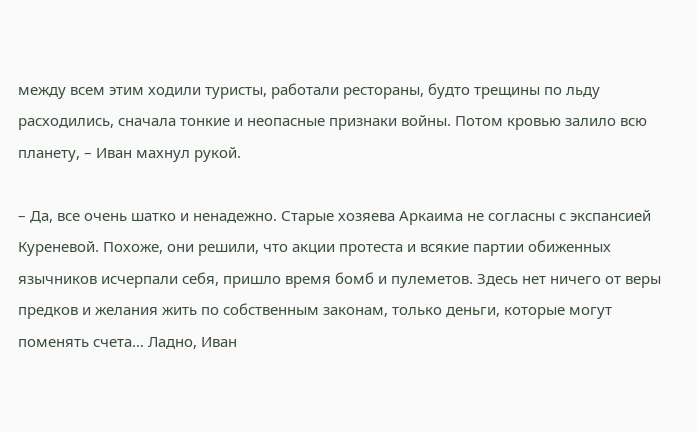между всем этим ходили туристы, работали рестораны, будто трещины по льду расходились, сначала тонкие и неопасные признаки войны. Потом кровью залило всю планету, – Иван махнул рукой.

– Да, все очень шатко и ненадежно. Старые хозяева Аркаима не согласны с экспансией Куреневой. Похоже, они решили, что акции протеста и всякие партии обиженных язычников исчерпали себя, пришло время бомб и пулеметов. Здесь нет ничего от веры предков и желания жить по собственным законам, только деньги, которые могут поменять счета… Ладно, Иван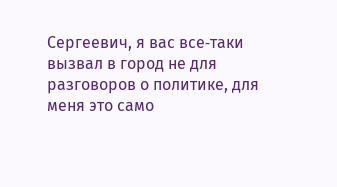Сергеевич, я вас все‑таки вызвал в город не для разговоров о политике, для меня это само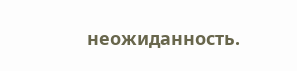неожиданность.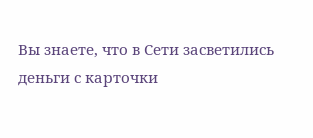Вы знаете, что в Сети засветились деньги с карточки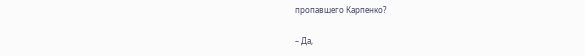пропавшего Карпенко?

– Да,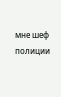мне шеф полиции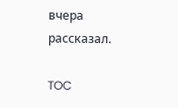вчера рассказал.

TOC